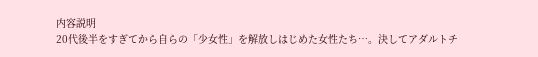内容説明
20代後半をすぎてから自らの「少女性」を解放しはじめた女性たち…。決してアダルトチ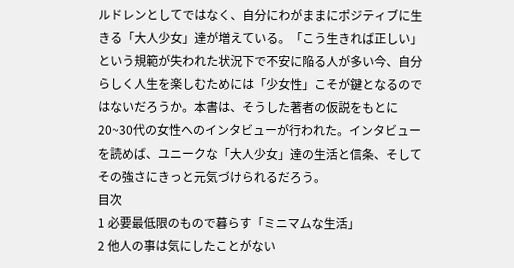ルドレンとしてではなく、自分にわがままにポジティブに生きる「大人少女」達が増えている。「こう生きれば正しい」という規範が失われた状況下で不安に陥る人が多い今、自分らしく人生を楽しむためには「少女性」こそが鍵となるのではないだろうか。本書は、そうした著者の仮説をもとに20~30代の女性へのインタビューが行われた。インタビューを読めば、ユニークな「大人少女」達の生活と信条、そしてその強さにきっと元気づけられるだろう。
目次
1 必要最低限のもので暮らす「ミニマムな生活」
2 他人の事は気にしたことがない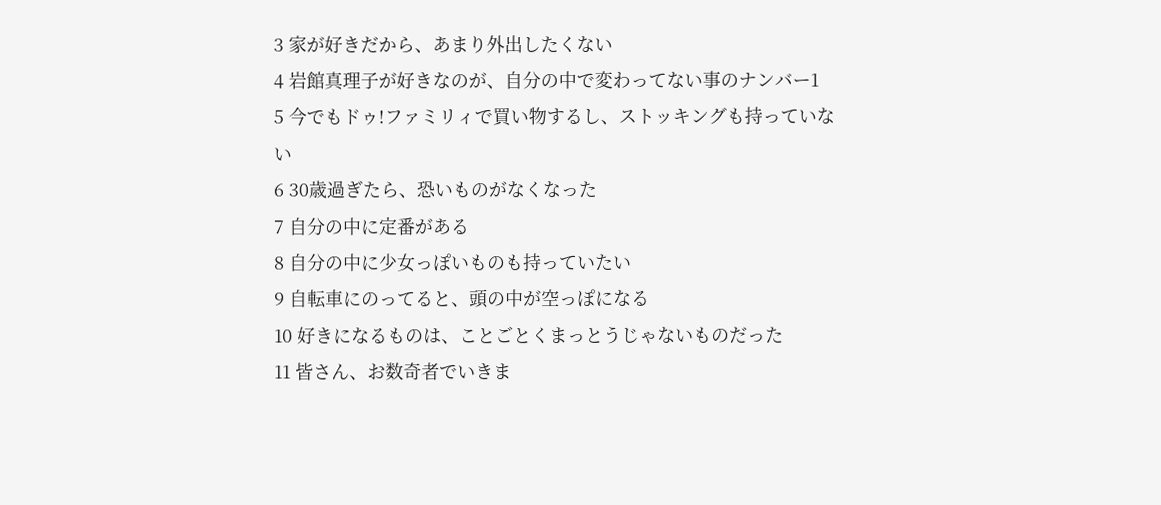3 家が好きだから、あまり外出したくない
4 岩館真理子が好きなのが、自分の中で変わってない事のナンバー1
5 今でもドゥ!ファミリィで買い物するし、ストッキングも持っていない
6 30歳過ぎたら、恐いものがなくなった
7 自分の中に定番がある
8 自分の中に少女っぽいものも持っていたい
9 自転車にのってると、頭の中が空っぽになる
10 好きになるものは、ことごとくまっとうじゃないものだった
11 皆さん、お数奇者でいきま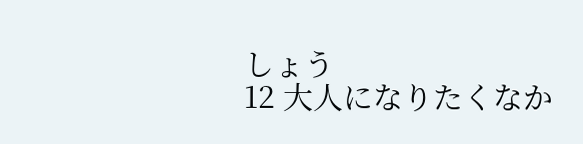しょう
12 大人になりたくなか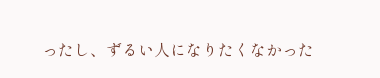ったし、ずるい人になりたくなかった